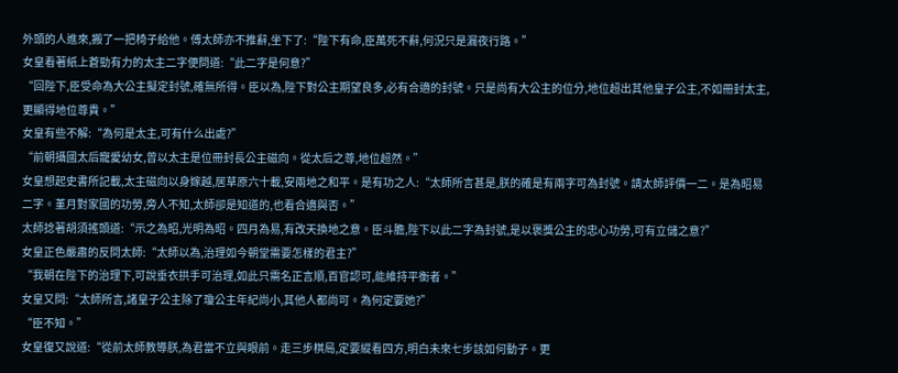外頭的人進來,搬了一把椅子給他。傅太師亦不推辭,坐下了:“陛下有命,臣萬死不辭,何況只是漏夜行路。”
女皇看著紙上蒼勁有力的太主二字便問道:“此二字是何意?”
“回陛下,臣受命為大公主擬定封號,確無所得。臣以為,陛下對公主期望良多,必有合適的封號。只是尚有大公主的位分,地位超出其他皇子公主,不如冊封太主,更顯得地位尊貴。”
女皇有些不解:“為何是太主,可有什么出處?”
“前朝攝國太后寵愛幼女,曾以太主是位冊封長公主磁向。從太后之尊,地位超然。”
女皇想起史書所記載,太主磁向以身嫁越,居草原六十載,安兩地之和平。是有功之人:“太師所言甚是,朕的確是有兩字可為封號。請太師評價一二。是為昭易二字。堇月對家國的功勞,旁人不知,太師卻是知道的,也看合適與否。”
太師捻著胡須搖頭道:“示之為昭,光明為昭。四月為易,有改天換地之意。臣斗膽,陛下以此二字為封號,是以褒獎公主的忠心功勞,可有立儲之意?”
女皇正色嚴肅的反問太師:“太師以為,治理如今朝堂需要怎樣的君主?”
“我朝在陛下的治理下,可說垂衣拱手可治理,如此只需名正言順,百官認可,能維持平衡者。”
女皇又問:“太師所言,諸皇子公主除了瓊公主年紀尚小,其他人都尚可。為何定要她?”
“臣不知。”
女皇復又說道:“從前太師教導朕,為君當不立與眼前。走三步棋局,定要縱看四方,明白未來七步該如何動子。更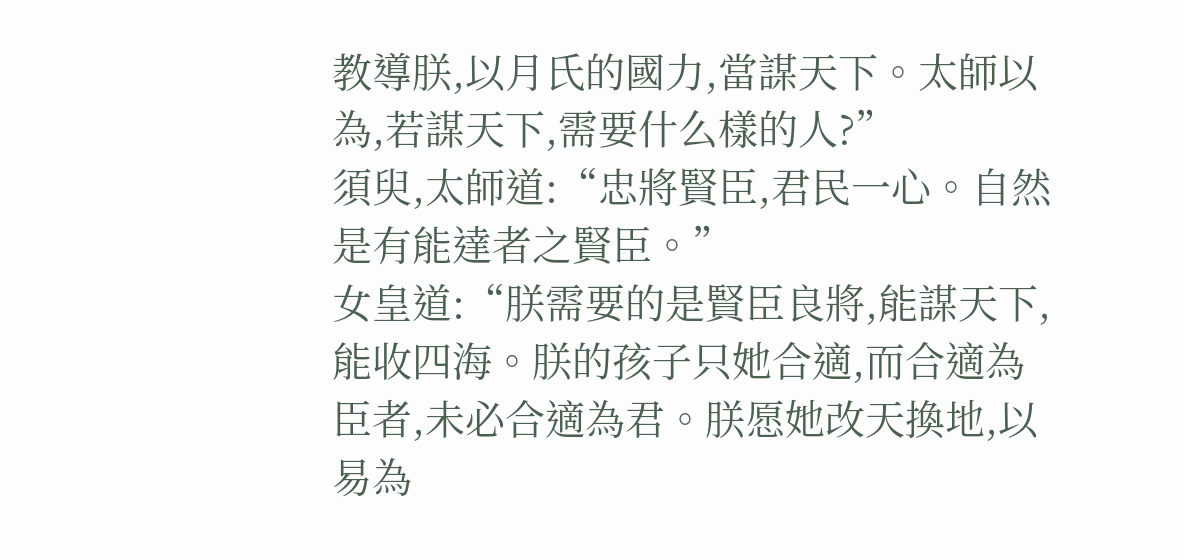教導朕,以月氏的國力,當謀天下。太師以為,若謀天下,需要什么樣的人?”
須臾,太師道:“忠將賢臣,君民一心。自然是有能達者之賢臣。”
女皇道:“朕需要的是賢臣良將,能謀天下,能收四海。朕的孩子只她合適,而合適為臣者,未必合適為君。朕愿她改天換地,以易為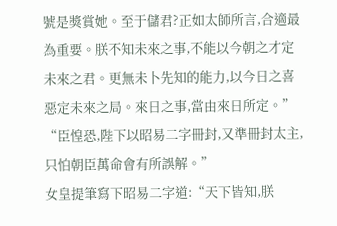號是獎賞她。至于儲君?正如太師所言,合適最為重要。朕不知未來之事,不能以今朝之才定未來之君。更無未卜先知的能力,以今日之喜惡定未來之局。來日之事,當由來日所定。”
“臣惶恐,陛下以昭易二字冊封,又準冊封太主,只怕朝臣萬命會有所誤解。”
女皇提筆寫下昭易二字道:“天下皆知,朕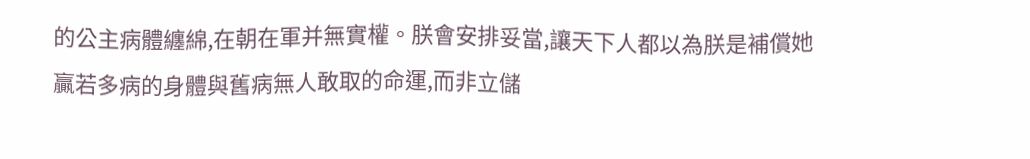的公主病體纏綿,在朝在軍并無實權。朕會安排妥當,讓天下人都以為朕是補償她贏若多病的身體與舊病無人敢取的命運,而非立儲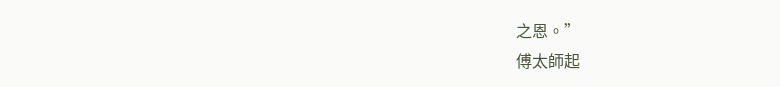之恩。”
傅太師起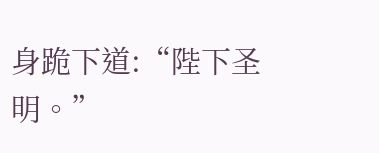身跪下道:“陛下圣明。”